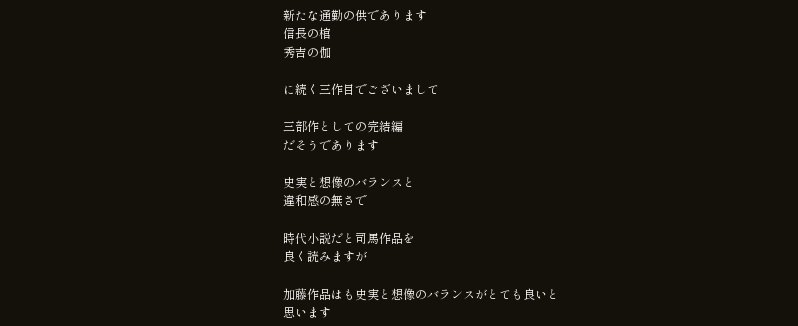新たな通勤の供であります
信長の棺
秀吉の伽

に続く三作目でございまして

三部作としての完結編
だそうであります

史実と想像のバランスと
違和感の無さで

時代小説だと司馬作品を
良く読みますが

加藤作品はも史実と想像のバランスがとても良いと
思います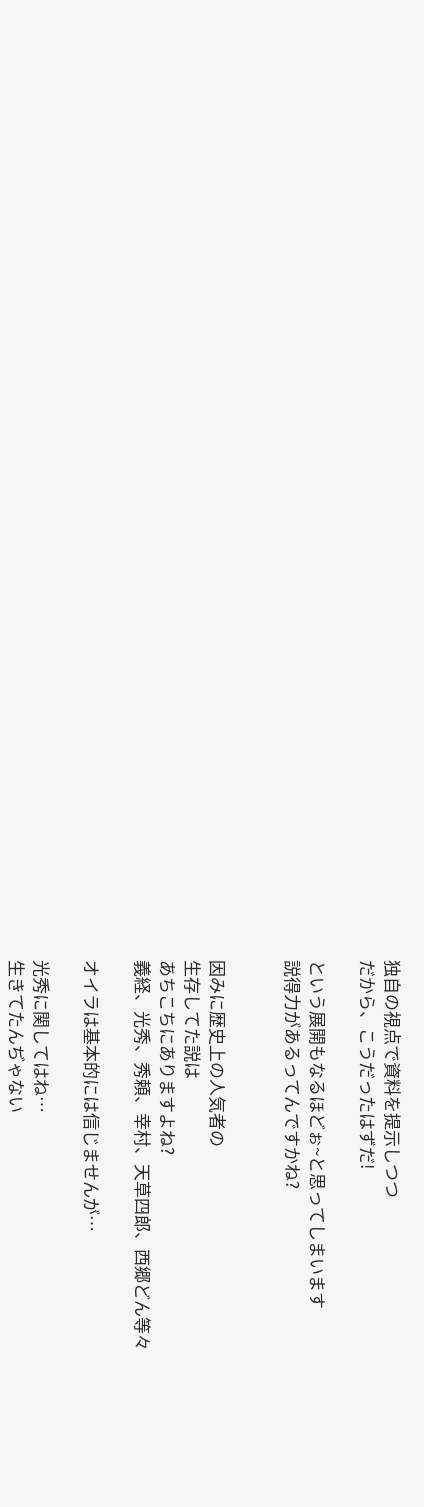独自の視点で資料を提示しつつ
だから、こうだったはずだ!

という展開もなるほどぉ~と思ってしまいます
説得力があるってんですかね?


因みに歴史上の人気者の
生存してた説は
あちこちにありますよね?
義経、光秀、秀頼、幸村、天草四郎、西郷どん等々

オイラは基本的には信じませんが…

光秀に関してはね…
生きてたんぢゃない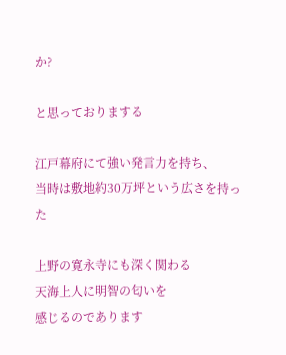か?

と思っておりまする

江戸幕府にて強い発言力を持ち、
当時は敷地約30万坪という広さを持った

上野の寛永寺にも深く関わる
天海上人に明智の匂いを
感じるのであります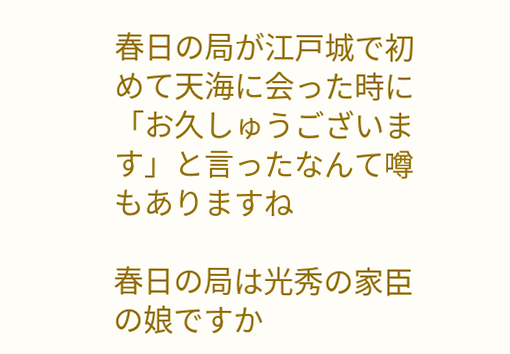春日の局が江戸城で初めて天海に会った時に
「お久しゅうございます」と言ったなんて噂もありますね

春日の局は光秀の家臣の娘ですか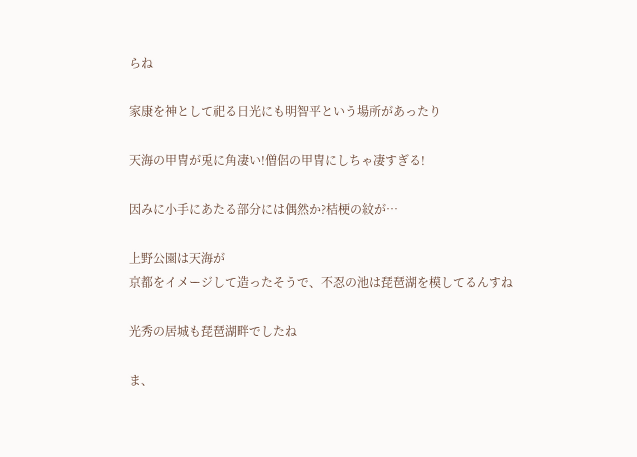らね

家康を神として祀る日光にも明智平という場所があったり

天海の甲冑が兎に角凄い!僧侶の甲冑にしちゃ凄すぎる!

因みに小手にあたる部分には偶然か?桔梗の紋が…

上野公園は天海が
京都をイメージして造ったそうで、不忍の池は琵琶湖を模してるんすね

光秀の居城も琵琶湖畔でしたね

ま、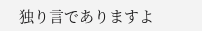独り言でありますよ